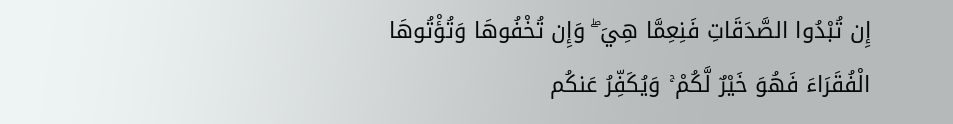إِن تُبْدُوا الصَّدَقَاتِ فَنِعِمَّا هِيَ ۖ وَإِن تُخْفُوهَا وَتُؤْتُوهَا الْفُقَرَاءَ فَهُوَ خَيْرٌ لَّكُمْ ۚ وَيُكَفِّرُ عَنكُم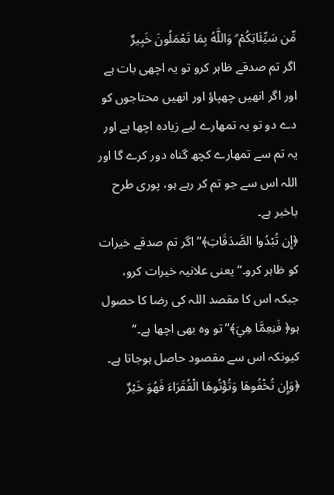مِّن سَيِّئَاتِكُمْ ۗ وَاللَّهُ بِمَا تَعْمَلُونَ خَبِيرٌ
اگر تم صدقے ظاہر کرو تو یہ اچھی بات ہے اور اگر انھیں چھپاؤ اور انھیں محتاجوں کو دے دو تو یہ تمھارے لیے زیادہ اچھا ہے اور یہ تم سے تمھارے کچھ گناہ دور کرے گا اور اللہ اس سے جو تم کر رہے ہو، پوری طرح باخبر ہے۔
﴿إِن تُبْدُوا الصَّدَقَاتِ﴾” اگر تم صدقے خیرات کو ظاہر کرو۔“ یعنی علانیہ خیرات کرو، جبکہ اس کا مقصد اللہ کی رضا کا حصول ہو﴿ فَنِعِمَّا هِيَ﴾” تو وہ بھی اچھا ہے۔“ کیونکہ اس سے مقصود حاصل ہوجاتا ہے۔ ﴿وَإِن تُخْفُوهَا وَتُؤْتُوهَا الْفُقَرَاءَ فَهُوَ خَيْرٌ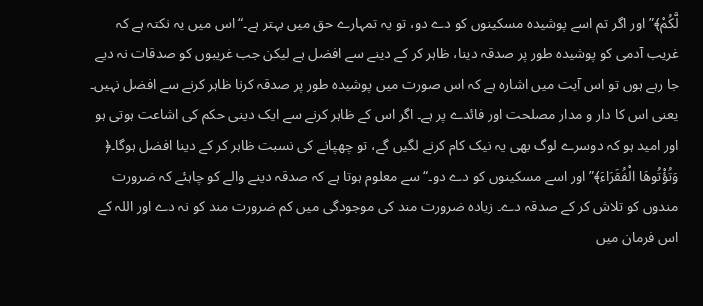لَّكُمْ﴾” اور اگر تم اسے پوشیدہ مسکینوں کو دے دو، تو یہ تمہارے حق میں بہتر ہے۔“ اس میں یہ نکتہ ہے کہ غریب آدمی کو پوشیدہ طور پر صدقہ دینا، ظاہر کر کے دینے سے افضل ہے لیکن جب غریبوں کو صدقات نہ دیے جا رہے ہوں تو اس آیت میں اشارہ ہے کہ اس صورت میں پوشیدہ طور پر صدقہ کرنا ظاہر کرنے سے افضل نہیں۔ یعنی اس کا دار و مدار مصلحت اور فائدے پر ہے۔ اگر اس کے ظاہر کرنے سے ایک دینی حکم کی اشاعت ہوتی ہو اور امید ہو کہ دوسرے لوگ بھی یہ نیک کام کرنے لگیں گے، تو چھپانے کی نسبت ظاہر کر کے دینا افضل ہوگا۔﴿ وَتُؤْتُوهَا الْفُقَرَاءَ﴾” اور اسے مسکینوں کو دے دو۔“ سے معلوم ہوتا ہے کہ صدقہ دینے والے کو چاہئے کہ ضرورت مندوں کو تلاش کر کے صدقہ دے۔ زیادہ ضرورت مند کی موجودگی میں کم ضرورت مند کو نہ دے اور اللہ کے اس فرمان میں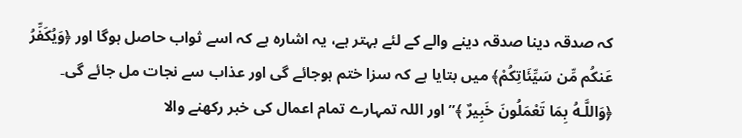کہ صدقہ دینا صدقہ دینے والے کے لئے بہتر ہے، یہ اشارہ ہے کہ اسے ثواب حاصل ہوگا اور ﴿وَيُكَفِّرُ عَنكُم مِّن سَيِّئَاتِكُمْ﴾ میں بتایا ہے کہ سزا ختم ہوجائے گی اور عذاب سے نجات مل جائے گی۔ ﴿وَاللَّـهُ بِمَا تَعْمَلُونَ خَبِيرٌ ﴾” اور اللہ تمہارے تمام اعمال کی خبر رکھنے والا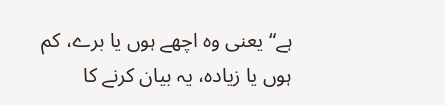ہے“ یعنی وہ اچھے ہوں یا برے، کم ہوں یا زیادہ، یہ بیان کرنے کا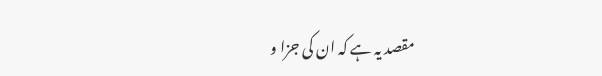مقصد یہ ہے کہ ان کی جزا و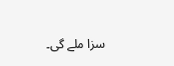سزا ملے گی۔